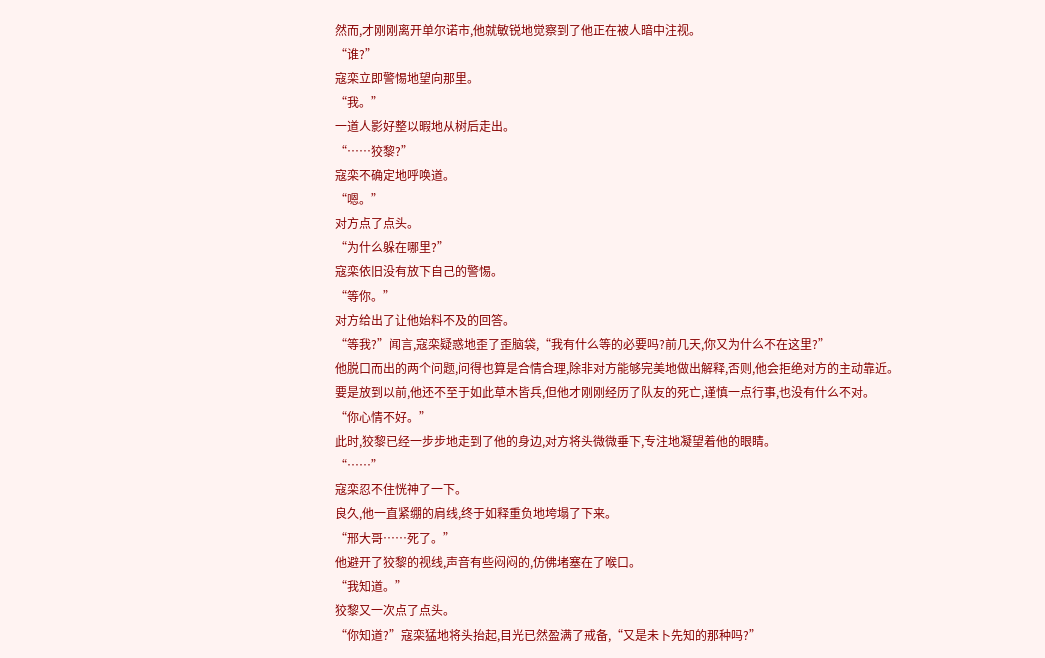然而,才刚刚离开单尔诺市,他就敏锐地觉察到了他正在被人暗中注视。
“谁?”
寇栾立即警惕地望向那里。
“我。”
一道人影好整以暇地从树后走出。
“……狡黎?”
寇栾不确定地呼唤道。
“嗯。”
对方点了点头。
“为什么躲在哪里?”
寇栾依旧没有放下自己的警惕。
“等你。”
对方给出了让他始料不及的回答。
“等我?”闻言,寇栾疑惑地歪了歪脑袋,“我有什么等的必要吗?前几天,你又为什么不在这里?”
他脱口而出的两个问题,问得也算是合情合理,除非对方能够完美地做出解释,否则,他会拒绝对方的主动靠近。
要是放到以前,他还不至于如此草木皆兵,但他才刚刚经历了队友的死亡,谨慎一点行事,也没有什么不对。
“你心情不好。”
此时,狡黎已经一步步地走到了他的身边,对方将头微微垂下,专注地凝望着他的眼睛。
“……”
寇栾忍不住恍神了一下。
良久,他一直紧绷的肩线,终于如释重负地垮塌了下来。
“邢大哥……死了。”
他避开了狡黎的视线,声音有些闷闷的,仿佛堵塞在了喉口。
“我知道。”
狡黎又一次点了点头。
“你知道?”寇栾猛地将头抬起,目光已然盈满了戒备,“又是未卜先知的那种吗?”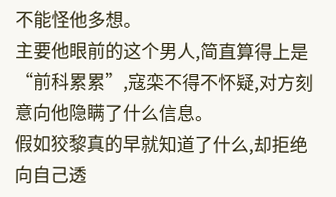不能怪他多想。
主要他眼前的这个男人,简直算得上是“前科累累”,寇栾不得不怀疑,对方刻意向他隐瞒了什么信息。
假如狡黎真的早就知道了什么,却拒绝向自己透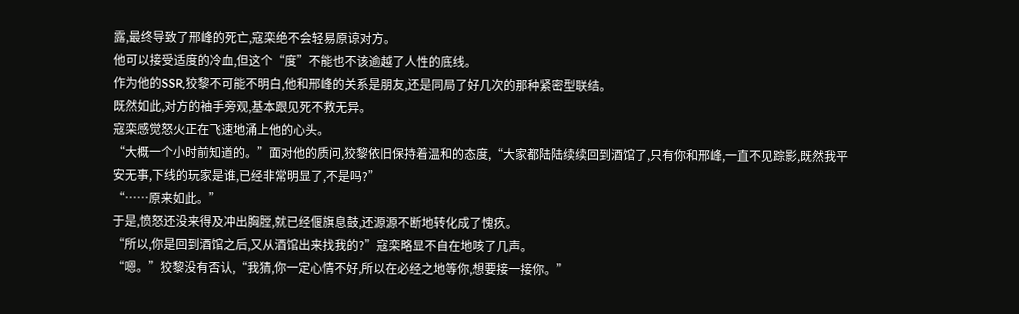露,最终导致了邢峰的死亡,寇栾绝不会轻易原谅对方。
他可以接受适度的冷血,但这个“度”不能也不该逾越了人性的底线。
作为他的SSR,狡黎不可能不明白,他和邢峰的关系是朋友,还是同局了好几次的那种紧密型联结。
既然如此,对方的袖手旁观,基本跟见死不救无异。
寇栾感觉怒火正在飞速地涌上他的心头。
“大概一个小时前知道的。”面对他的质问,狡黎依旧保持着温和的态度,“大家都陆陆续续回到酒馆了,只有你和邢峰,一直不见踪影,既然我平安无事,下线的玩家是谁,已经非常明显了,不是吗?”
“……原来如此。”
于是,愤怒还没来得及冲出胸膛,就已经偃旗息鼓,还源源不断地转化成了愧疚。
“所以,你是回到酒馆之后,又从酒馆出来找我的?”寇栾略显不自在地咳了几声。
“嗯。”狡黎没有否认,“我猜,你一定心情不好,所以在必经之地等你,想要接一接你。”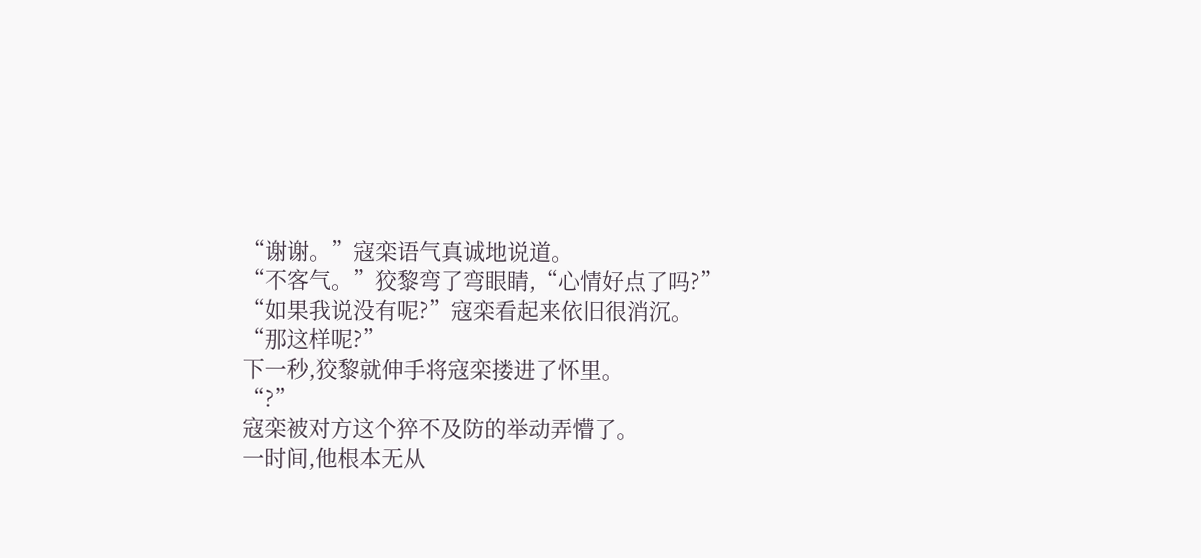“谢谢。”寇栾语气真诚地说道。
“不客气。”狡黎弯了弯眼睛,“心情好点了吗?”
“如果我说没有呢?”寇栾看起来依旧很消沉。
“那这样呢?”
下一秒,狡黎就伸手将寇栾搂进了怀里。
“?”
寇栾被对方这个猝不及防的举动弄懵了。
一时间,他根本无从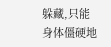躲藏,只能身体僵硬地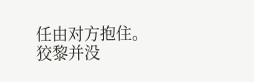任由对方抱住。
狡黎并没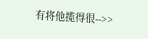有将他揽得很-->>